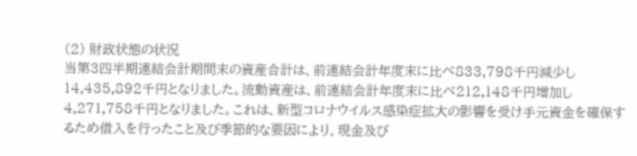(2) 財政状態の状況
当第3四半期連結会計期間末の資産合計は、前連結会計年度末に比べ833,798千円減少し14,435,892千円となりました。流動資産は、前連結会計年度末に比べ212,148千円増加し4,271,758千円となりました。これは、新型コロナウイルス感染症拡大の影響を受け手元資金を確保するため借入を行ったこと及び季節的な要因により、現金及び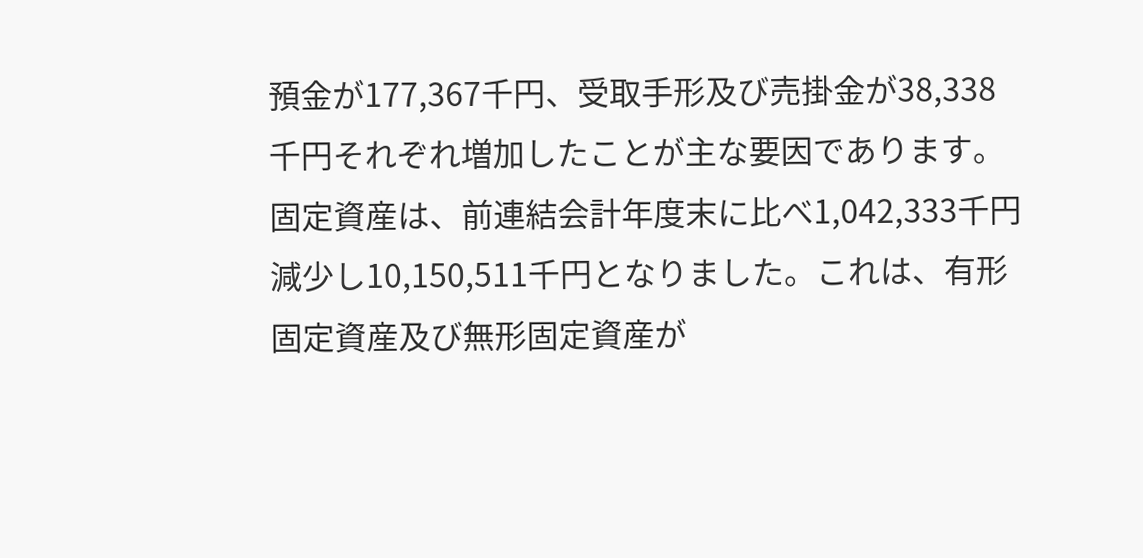預金が177,367千円、受取手形及び売掛金が38,338千円それぞれ増加したことが主な要因であります。固定資産は、前連結会計年度末に比べ1,042,333千円減少し10,150,511千円となりました。これは、有形固定資産及び無形固定資産が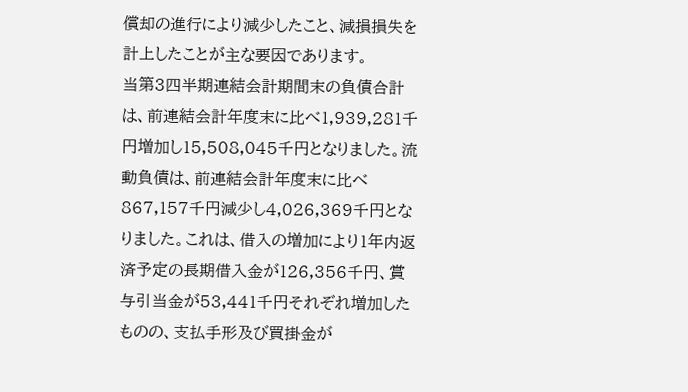償却の進行により減少したこと、減損損失を計上したことが主な要因であります。
当第3四半期連結会計期間末の負債合計は、前連結会計年度末に比べ1,939,281千円増加し15,508,045千円となりました。流動負債は、前連結会計年度末に比べ867,157千円減少し4,026,369千円となりました。これは、借入の増加により1年内返済予定の長期借入金が126,356千円、賞与引当金が53,441千円それぞれ増加したものの、支払手形及び買掛金が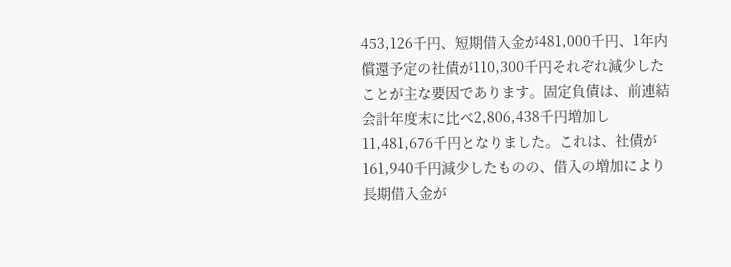453,126千円、短期借入金が481,000千円、1年内償還予定の社債が110,300千円それぞれ減少したことが主な要因であります。固定負債は、前連結会計年度末に比べ2,806,438千円増加し11,481,676千円となりました。これは、社債が161,940千円減少したものの、借入の増加により長期借入金が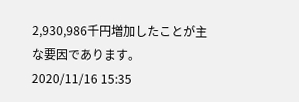2,930,986千円増加したことが主な要因であります。
2020/11/16 15:35